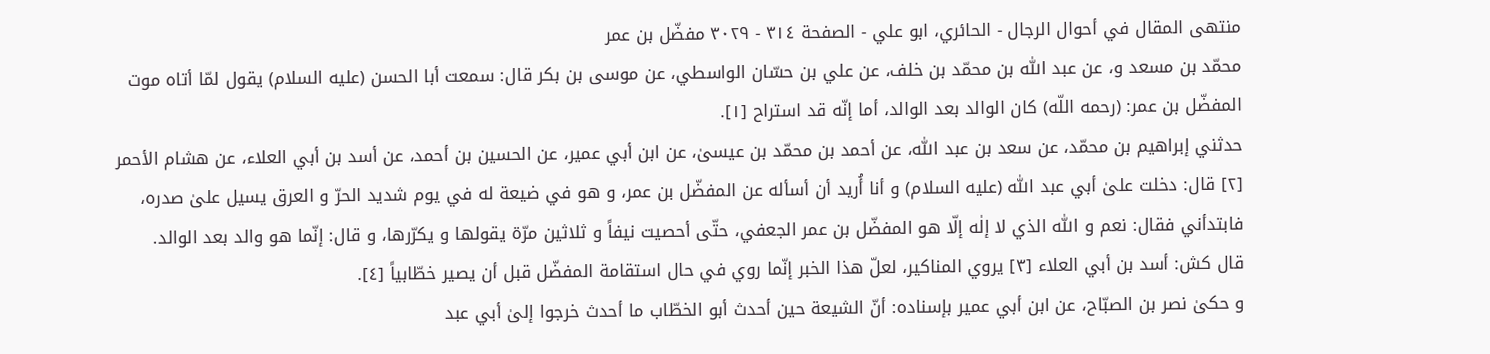منتهى المقال في أحوال الرجال - الحائري، ابو علي - الصفحة ٣١٤ - ٣٠٢٩ مفضّل بن عمر
محمّد بن مسعد و، عن عبد اللّٰه بن محمّد بن خلف، عن علي بن حسّان الواسطي، عن موسى بن بكر قال: سمعت أبا الحسن (عليه السلام) يقول لمّا أتاه موت المفضّل بن عمر: (رحمه اللّه) كان الوالد بعد الوالد، أما إنّه قد استراح [١].
حدثني إبراهيم بن محمّد، عن سعد بن عبد اللّٰه، عن أحمد بن محمّد بن عيسىٰ، عن ابن أبي عمير، عن الحسين بن أحمد، عن أسد بن أبي العلاء، عن هشام الأحمر [٢] قال: دخلت علىٰ أبي عبد اللّٰه (عليه السلام) و أنا أُريد أن أسأله عن المفضّل بن عمر، و هو في ضيعة له في يوم شديد الحرّ و العرق يسيل علىٰ صدره، فابتدأني فقال: نعم و اللّٰه الذي لا إلٰه إلّا هو المفضّل بن عمر الجعفي، حتّى أحصيت نيفاً و ثلاثين مرّة يقولها و يكرّرها، و قال: إنّما هو والد بعد الوالد.
قال كش: أسد بن أبي العلاء [٣] يروي المناكير، لعلّ هذا الخبر إنّما روي في حال استقامة المفضّل قبل أن يصير خطّابياً [٤].
و حكىٰ نصر بن الصبّاح، عن ابن أبي عمير بإسناده: أنّ الشيعة حين أحدث أبو الخطّاب ما أحدث خرجوا إلىٰ أبي عبد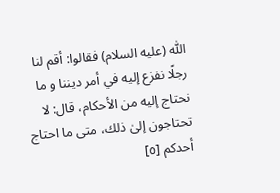اللّٰه (عليه السلام) فقالوا: أقم لنا رجلًا نفزع إليه في أمر ديننا و ما نحتاج إليه من الأحكام، قال: لا تحتاجون إلىٰ ذلك، متى ما احتاج أحدكم [٥]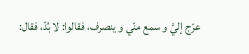عرّج إليَّ و سمع منّي و ينصرف، فقالوا: لا بُدّ، فقال: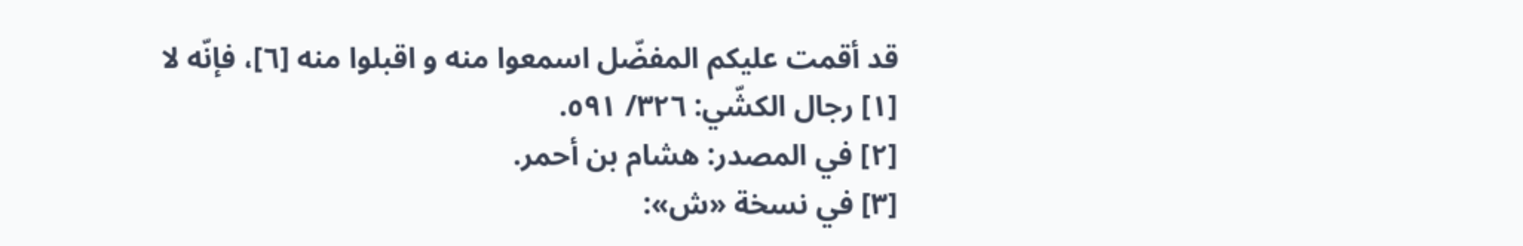قد أقمت عليكم المفضّل اسمعوا منه و اقبلوا منه [٦]، فإنّه لا
[١] رجال الكشّي: ٣٢٦/ ٥٩١.
[٢] في المصدر: هشام بن أحمر.
[٣] في نسخة «ش»: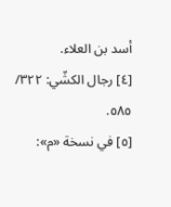أسد بن العلاء.
[٤] رجال الكشّي: ٣٢٢/ ٥٨٥.
[٥] في نسخة «م»: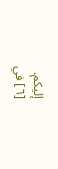إليكم.
[٦] في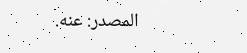المصدر: عنه.